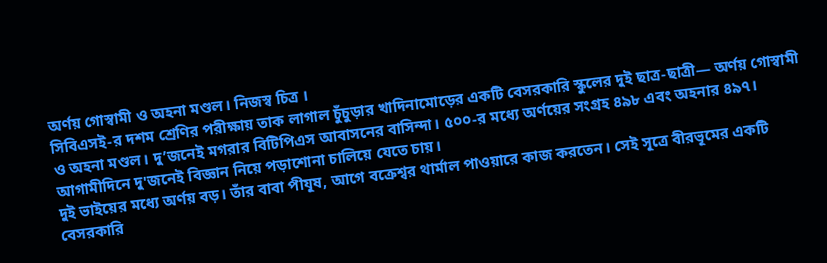অর্ণয় গোস্বামী ও অহনা মণ্ডল। নিজস্ব চিত্র ।
সিবিএসই-র দশম শ্রেণির পরীক্ষায় তাক লাগাল চুঁচুড়ার খাদিনামোড়ের একটি বেসরকারি স্কুলের দুই ছাত্র-ছাত্রী— অর্ণয় গোস্বামী ও অহনা মণ্ডল। দু’জনেই মগরার বিটিপিএস আবাসনের বাসিন্দা। ৫০০-র মধ্যে অর্ণয়ের সংগ্রহ ৪৯৮ এবং অহনার ৪৯৭। আগামীদিনে দু'জনেই বিজ্ঞান নিয়ে পড়াশোনা চালিয়ে যেতে চায়।
দুই ভাইয়ের মধ্যে অর্ণয় বড়। তাঁর বাবা পীযূষ, আগে বক্রেশ্বর থার্মাল পাওয়ারে কাজ করতেন। সেই সূত্রে বীরভূমের একটি বেসরকারি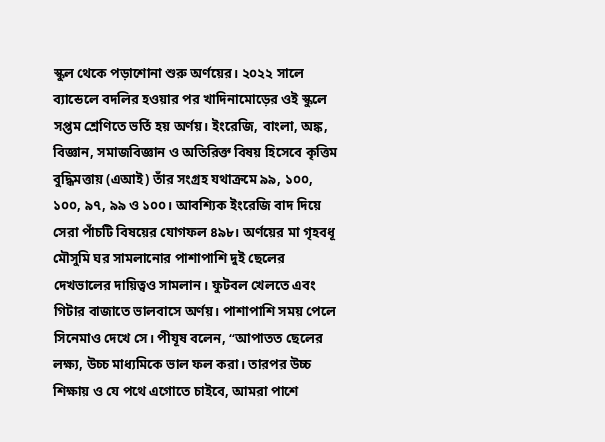স্কুল থেকে পড়াশোনা শুরু অর্ণয়ের। ২০২২ সালে ব্যান্ডেলে বদলির হওয়ার পর খাদিনামোড়ের ওই স্কুলে সপ্তম শ্রেণিতে ভর্তি হয় অর্ণয়। ইংরেজি, বাংলা, অঙ্ক, বিজ্ঞান, সমাজবিজ্ঞান ও অতিরিক্ত বিষয় হিসেবে কৃত্তিম বুদ্ধিমত্তায় (এআই) তাঁর সংগ্রহ যথাক্রমে ৯৯, ১০০, ১০০, ৯৭, ৯৯ ও ১০০। আবশ্যিক ইংরেজি বাদ দিয়ে সেরা পাঁচটি বিষয়ের যোগফল ৪৯৮। অর্ণয়ের মা গৃহবধূ মৌসুমি ঘর সামলানোর পাশাপাশি দুই ছেলের দেখভালের দায়িত্বও সামলান। ফুটবল খেলতে এবং গিটার বাজাতে ভালবাসে অর্ণয়। পাশাপাশি সময় পেলে সিনেমাও দেখে সে। পীযূষ বলেন, ‘‘আপাতত ছেলের লক্ষ্য, উচ্চ মাধ্যমিকে ভাল ফল করা। তারপর উচ্চ শিক্ষায় ও যে পথে এগোতে চাইবে, আমরা পাশে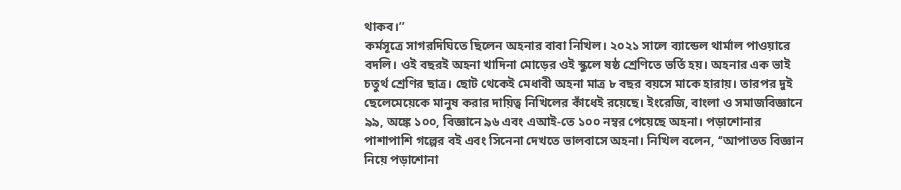থাকব।’’
কর্মসূত্রে সাগরদিঘিতে ছিলেন অহনার বাবা নিখিল। ২০২১ সালে ব্যান্ডেল থার্মাল পাওয়ারে বদলি। ওই বছরই অহনা খাদিনা মোড়ের ওই স্কুলে ষষ্ঠ শ্রেণিতে ভর্তি হয়। অহনার এক ভাই চতুর্থ শ্রেণির ছাত্র। ছোট থেকেই মেধাবী অহনা মাত্র ৮ বছর বয়সে মাকে হারায়। তারপর দুই ছেলেমেয়েকে মানুষ করার দায়িত্ব নিখিলের কাঁধেই রয়েছে। ইংরেজি, বাংলা ও সমাজবিজ্ঞানে ৯৯, অঙ্কে ১০০, বিজ্ঞানে ৯৬ এবং এআই-তে ১০০ নম্বর পেয়েছে অহনা। পড়াশোনার পাশাপাশি গল্পের বই এবং সিনেনা দেখতে ভালবাসে অহনা। নিখিল বলেন, ‘‘আপাতত বিজ্ঞান নিয়ে পড়াশোনা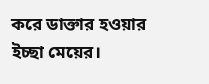করে ডাক্তার হওয়ার ইচ্ছা মেয়ের।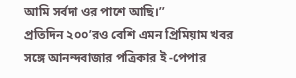আমি সর্বদা ওর পাশে আছি।’’
প্রতিদিন ২০০’রও বেশি এমন প্রিমিয়াম খবর
সঙ্গে আনন্দবাজার পত্রিকার ই -পেপার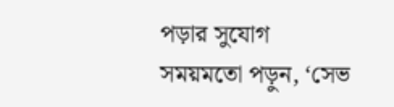পড়ার সুযোগ
সময়মতো পড়ুন, ‘সেভ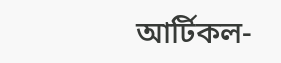আর্টিকল-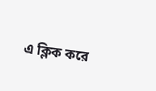এ ক্লিক করে